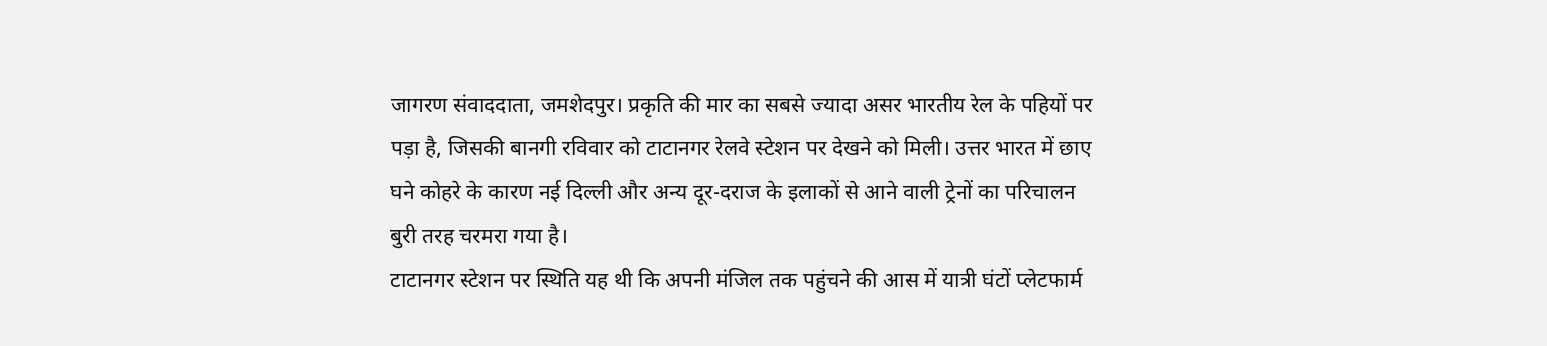जागरण संवाददाता, जमशेदपुर। प्रकृति की मार का सबसे ज्यादा असर भारतीय रेल के पहियों पर पड़ा है, जिसकी बानगी रविवार को टाटानगर रेलवे स्टेशन पर देखने को मिली। उत्तर भारत में छाए घने कोहरे के कारण नई दिल्ली और अन्य दूर-दराज के इलाकों से आने वाली ट्रेनों का परिचालन बुरी तरह चरमरा गया है।
टाटानगर स्टेशन पर स्थिति यह थी कि अपनी मंजिल तक पहुंचने की आस में यात्री घंटों प्लेटफार्म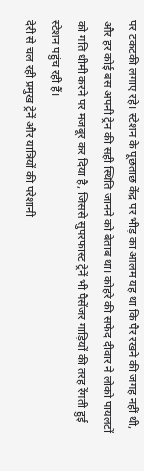पर टकटकी लगाए रहे। स्टेशन के पूछताछ केंद्र पर भीड़ का आलम यह था कि पैर रखने की जगह नहीं थी, और हर कोई बस अपनी ट्रेन की सही स्थिति जानने को बेताब था। कोहरे की सफेद दीवार ने लोको पायलटों को गति धीमी करने पर मजबूर कर दिया है, जिससे सुपरफास्ट ट्रेनें भी पैसेंजर गाड़ियों की तरह रेंगती हुई स्टेशन पहुंच रही हैं।
देरी से चल रही प्रमुख ट्रेनें और यात्रियों की परेशानी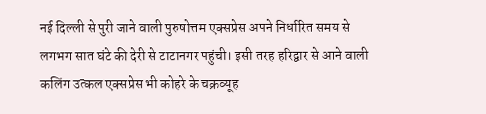नई दिल्ली से पुरी जाने वाली पुरुषोत्तम एक्सप्रेस अपने निर्धारित समय से लगभग सात घंटे की देरी से टाटानगर पहुंची। इसी तरह हरिद्वार से आने वाली कलिंग उत्कल एक्सप्रेस भी कोहरे के चक्रव्यूह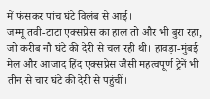में फंसकर पांच घंटे विलंब से आई।
जम्मू तवी-टाटा एक्सप्रेस का हाल तो और भी बुरा रहा, जो करीब नौ घंटे की देरी से चल रही थी। हावड़ा-मुंबई मेल और आजाद हिंद एक्सप्रेस जैसी महत्वपूर्ण ट्रेनें भी तीन से चार घंटे की देरी से पहुंचीं।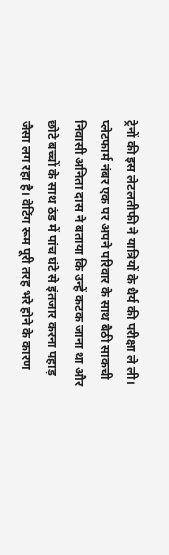ट्रेनों की इस लेटलतीफी ने यात्रियों के धैर्य की परीक्षा ले ली।
प्लेटफार्म नंबर एक पर अपने परिवार के साथ बैठी साकची निवासी अनिता दास ने बताया कि उन्हें कटक जाना था और छोटे बच्चों के साथ ठंड में पांच घंटे से इंतजार करना पहाड़ जैसा लग रहा है। वेटिंग रूम पूरी तरह भरे होने के कारण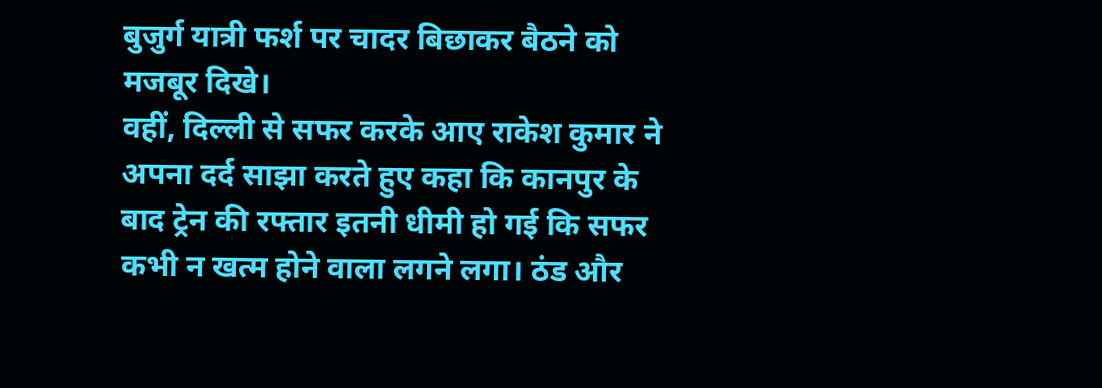बुजुर्ग यात्री फर्श पर चादर बिछाकर बैठने को मजबूर दिखे।
वहीं, दिल्ली से सफर करके आए राकेश कुमार ने अपना दर्द साझा करते हुए कहा कि कानपुर के बाद ट्रेन की रफ्तार इतनी धीमी हो गई कि सफर कभी न खत्म होने वाला लगने लगा। ठंड और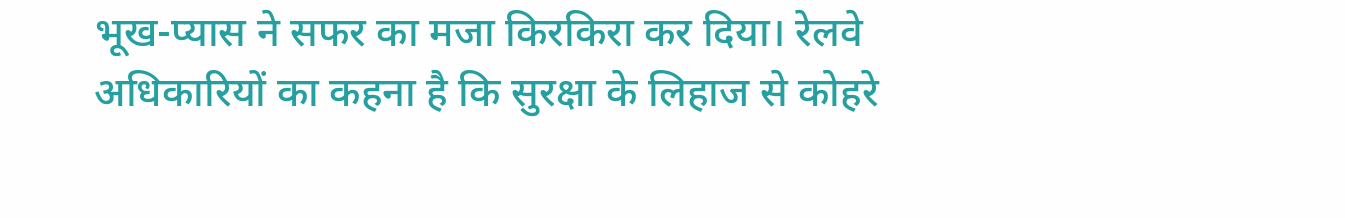भूख-प्यास ने सफर का मजा किरकिरा कर दिया। रेलवे अधिकारियों का कहना है कि सुरक्षा के लिहाज से कोहरे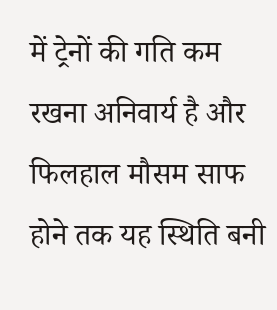में ट्रेनों की गति कम रखना अनिवार्य है और फिलहाल मौसम साफ होने तक यह स्थिति बनी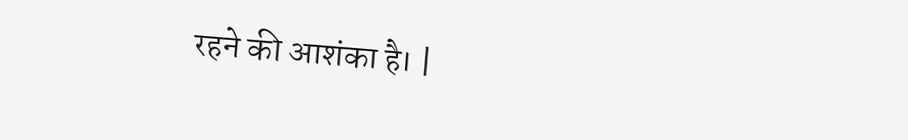रहने की आशंका है। |